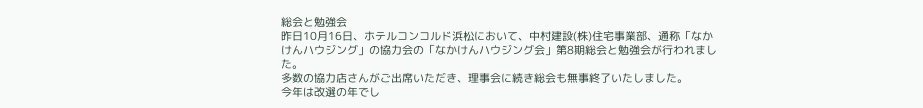総会と勉強会
昨日10月16日、ホテルコンコルド浜松において、中村建設(株)住宅事業部、通称「なかけんハウジング」の協力会の「なかけんハウジング会」第8期総会と勉強会が行われました。
多数の協力店さんがご出席いただき、理事会に続き総会も無事終了いたしました。
今年は改選の年でし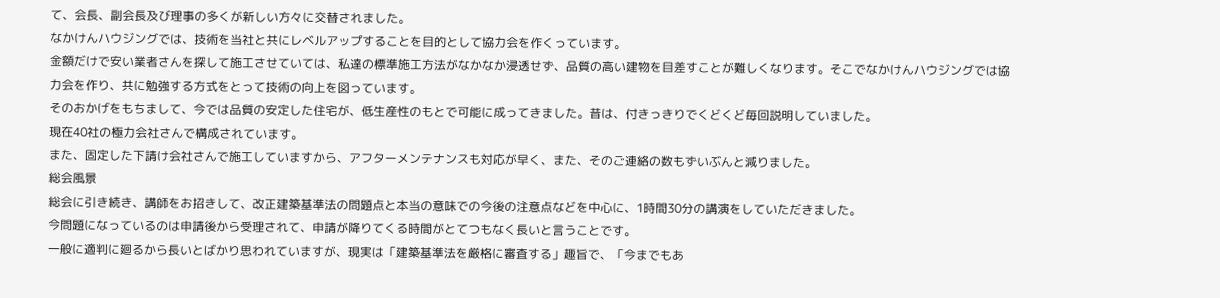て、会長、副会長及び理事の多くが新しい方々に交替されました。
なかけんハウジングでは、技術を当社と共にレベルアップすることを目的として協力会を作くっています。
金額だけで安い業者さんを探して施工させていては、私達の標準施工方法がなかなか浸透せず、品質の高い建物を目差すことが難しくなります。そこでなかけんハウジングでは協力会を作り、共に勉強する方式をとって技術の向上を図っています。
そのおかげをもちまして、今では品質の安定した住宅が、低生産性のもとで可能に成ってきました。昔は、付きっきりでくどくど毎回説明していました。
現在40社の極力会社さんで構成されています。
また、固定した下請け会社さんで施工していますから、アフターメンテナンスも対応が早く、また、そのご連絡の数もずいぶんと減りました。
総会風景
総会に引き続き、講師をお招きして、改正建築基準法の問題点と本当の意味での今後の注意点などを中心に、1時間30分の講演をしていただきました。
今問題になっているのは申請後から受理されて、申請が降りてくる時間がとてつもなく長いと言うことです。
一般に適判に廻るから長いとばかり思われていますが、現実は「建築基準法を厳格に審査する」趣旨で、「今までもあ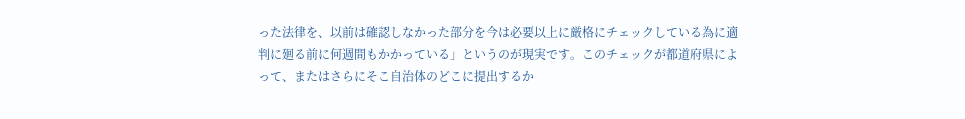った法律を、以前は確認しなかった部分を今は必要以上に厳格にチェックしている為に適判に廻る前に何週間もかかっている」というのが現実です。このチェックが都道府県によって、またはさらにそこ自治体のどこに提出するか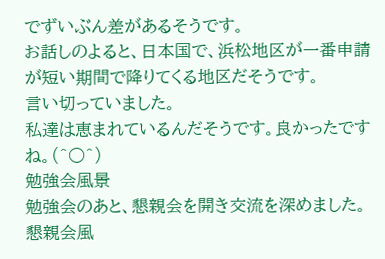でずいぶん差があるそうです。
お話しのよると、日本国で、浜松地区が一番申請が短い期間で降りてくる地区だそうです。
言い切っていました。
私達は恵まれているんだそうです。良かったですね。(^○^)
勉強会風景
勉強会のあと、懇親会を開き交流を深めました。
懇親会風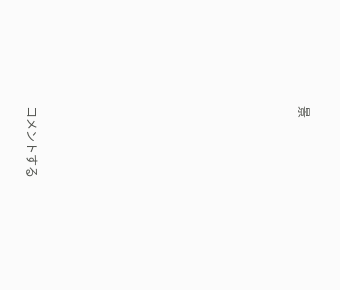景










コメントする